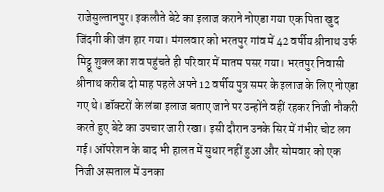राजेसुल्तानपुर। इकलौते बेटे का इलाज कराने नोएडा गया एक पिता खुद जिंदगी की जंग हार गया। मंगलवार को भरतपुर गांव में 42 वर्षीय श्रीनाथ उर्फ मिट्ठू शुक्ल का शव पहुंचते ही परिवार में मातम पसर गया। भरतपुर निवासी श्रीनाथ करीब दो माह पहले अपने 12 वर्षीय पुत्र समर के इलाज के लिए नोएडा गए थे। डॉक्टरों के लंबा इलाज बताए जाने पर उन्होंने वहीं रहकर निजी नौकरी करते हुए बेटे का उपचार जारी रखा। इसी दौरान उनके सिर में गंभीर चोट लग गई। ऑपरेशन के बाद भी हालत में सुधार नहीं हुआ और सोमवार को एक निजी अस्पताल में उनका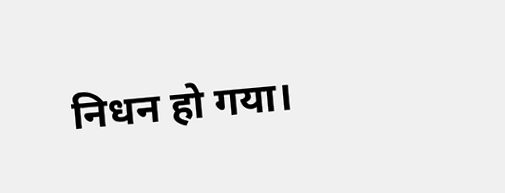निधन हो गया।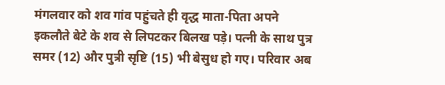मंगलवार को शव गांव पहुंचते ही वृद्ध माता-पिता अपने इकलौते बेटे के शव से लिपटकर बिलख पड़े। पत्नी के साथ पुत्र समर (12) और पुत्री सृष्टि (15) भी बेसुध हो गए। परिवार अब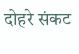दोहरे संकट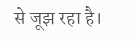से जूझ रहा है।